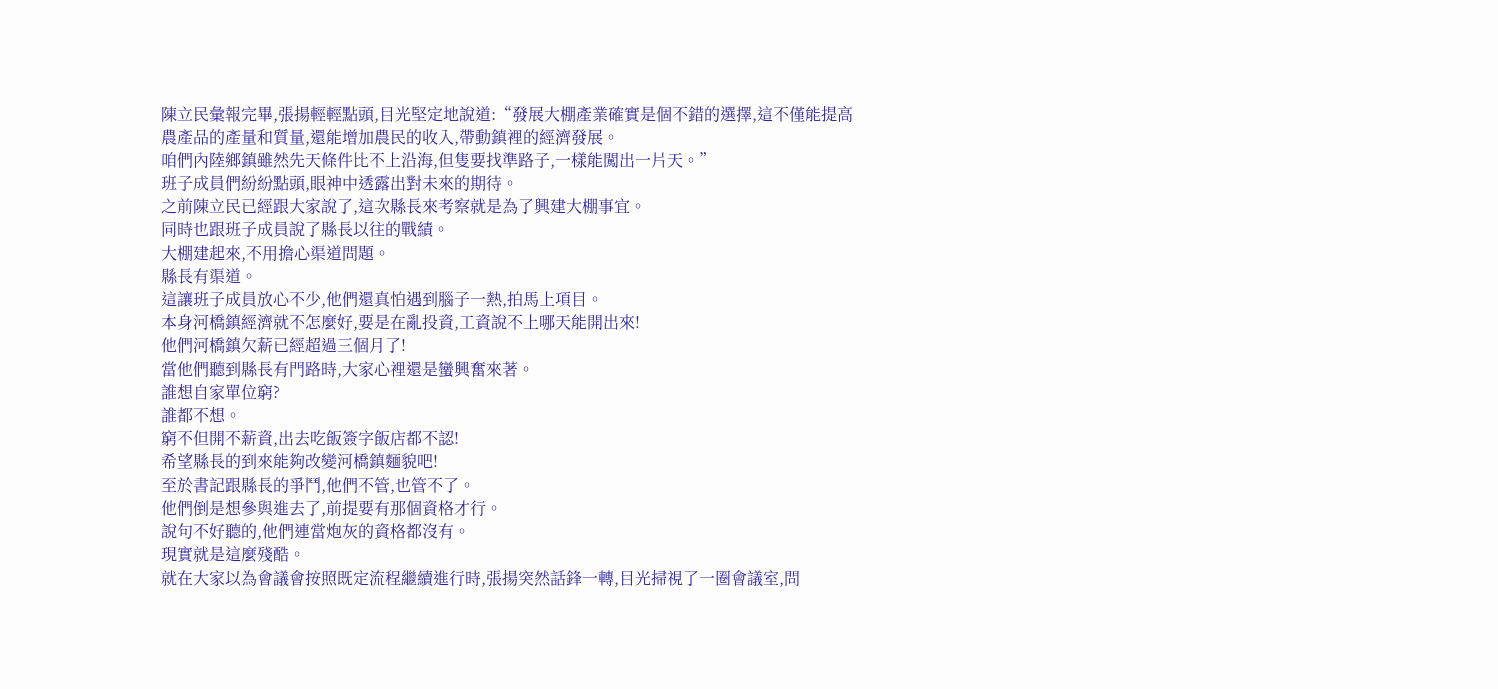陳立民彙報完畢,張揚輕輕點頭,目光堅定地說道:“發展大棚產業確實是個不錯的選擇,這不僅能提高農產品的產量和質量,還能增加農民的收入,帶動鎮裡的經濟發展。
咱們內陸鄉鎮雖然先天條件比不上沿海,但隻要找準路子,一樣能闖出一片天。”
班子成員們紛紛點頭,眼神中透露出對未來的期待。
之前陳立民已經跟大家說了,這次縣長來考察就是為了興建大棚事宜。
同時也跟班子成員說了縣長以往的戰績。
大棚建起來,不用擔心渠道問題。
縣長有渠道。
這讓班子成員放心不少,他們還真怕遇到腦子一熱,拍馬上項目。
本身河橋鎮經濟就不怎麼好,要是在亂投資,工資說不上哪天能開出來!
他們河橋鎮欠薪已經超過三個月了!
當他們聽到縣長有門路時,大家心裡還是蠻興奮來著。
誰想自家單位窮?
誰都不想。
窮不但開不薪資,出去吃飯簽字飯店都不認!
希望縣長的到來能夠改變河橋鎮麵貌吧!
至於書記跟縣長的爭鬥,他們不管,也管不了。
他們倒是想參與進去了,前提要有那個資格才行。
說句不好聽的,他們連當炮灰的資格都沒有。
現實就是這麼殘酷。
就在大家以為會議會按照既定流程繼續進行時,張揚突然話鋒一轉,目光掃視了一圈會議室,問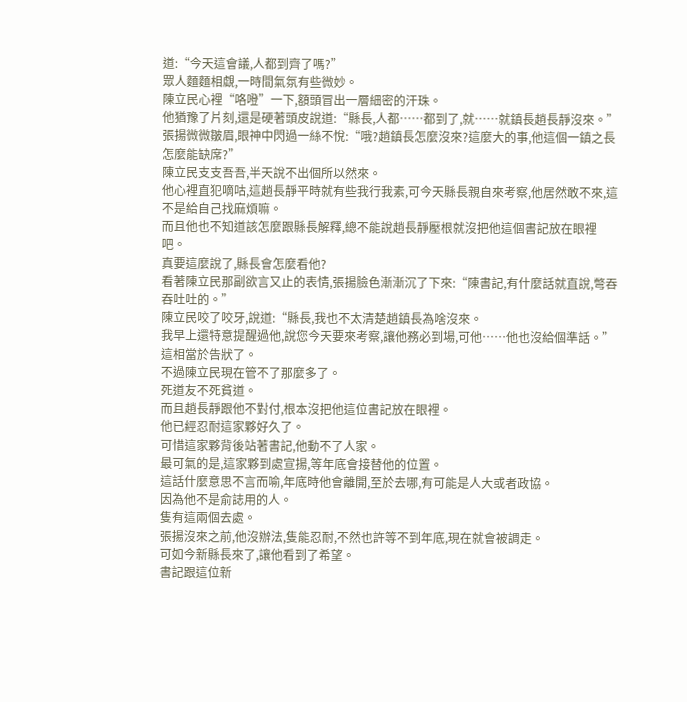道:“今天這會議,人都到齊了嗎?”
眾人麵麵相覷,一時間氣氛有些微妙。
陳立民心裡“咯噔”一下,額頭冒出一層細密的汗珠。
他猶豫了片刻,還是硬著頭皮說道:“縣長,人都……都到了,就……就鎮長趙長靜沒來。”
張揚微微皺眉,眼神中閃過一絲不悅:“哦?趙鎮長怎麼沒來?這麼大的事,他這個一鎮之長怎麼能缺席?”
陳立民支支吾吾,半天說不出個所以然來。
他心裡直犯嘀咕,這趙長靜平時就有些我行我素,可今天縣長親自來考察,他居然敢不來,這不是給自己找麻煩嘛。
而且他也不知道該怎麼跟縣長解釋,總不能說趙長靜壓根就沒把他這個書記放在眼裡吧。
真要這麼說了,縣長會怎麼看他?
看著陳立民那副欲言又止的表情,張揚臉色漸漸沉了下來:“陳書記,有什麼話就直說,彆吞吞吐吐的。”
陳立民咬了咬牙,說道:“縣長,我也不太清楚趙鎮長為啥沒來。
我早上還特意提醒過他,說您今天要來考察,讓他務必到場,可他……他也沒給個準話。”
這相當於告狀了。
不過陳立民現在管不了那麼多了。
死道友不死貧道。
而且趙長靜跟他不對付,根本沒把他這位書記放在眼裡。
他已經忍耐這家夥好久了。
可惜這家夥背後站著書記,他動不了人家。
最可氣的是,這家夥到處宣揚,等年底會接替他的位置。
這話什麼意思不言而喻,年底時他會離開,至於去哪,有可能是人大或者政協。
因為他不是俞誌用的人。
隻有這兩個去處。
張揚沒來之前,他沒辦法,隻能忍耐,不然也許等不到年底,現在就會被調走。
可如今新縣長來了,讓他看到了希望。
書記跟這位新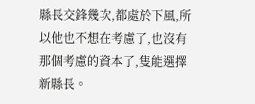縣長交鋒幾次,都處於下風,所以他也不想在考慮了,也沒有那個考慮的資本了,隻能選擇新縣長。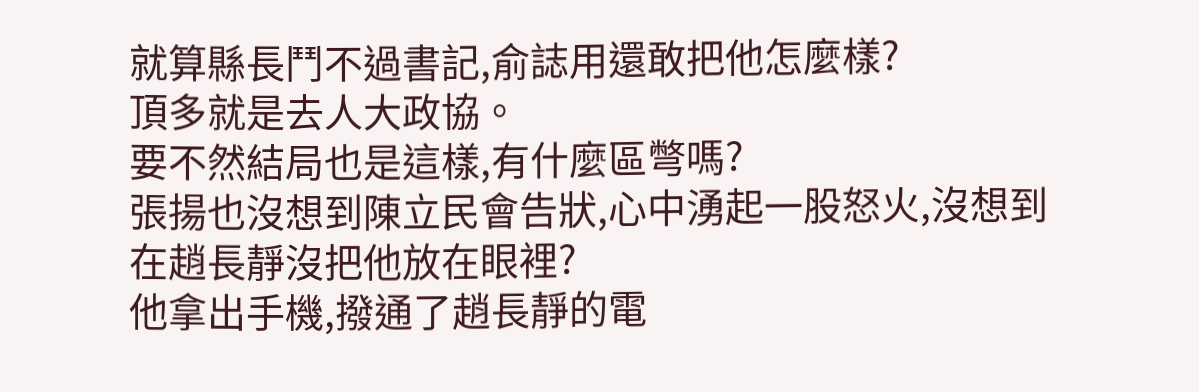就算縣長鬥不過書記,俞誌用還敢把他怎麼樣?
頂多就是去人大政協。
要不然結局也是這樣,有什麼區彆嗎?
張揚也沒想到陳立民會告狀,心中湧起一股怒火,沒想到在趙長靜沒把他放在眼裡?
他拿出手機,撥通了趙長靜的電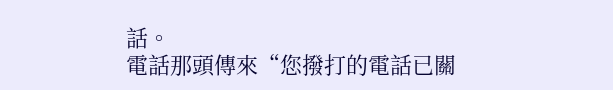話。
電話那頭傳來“您撥打的電話已關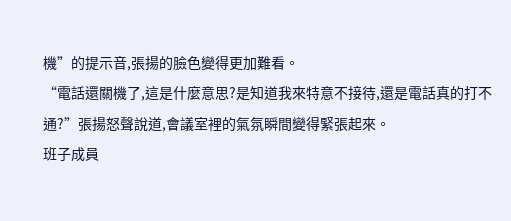機”的提示音,張揚的臉色變得更加難看。
“電話還關機了,這是什麼意思?是知道我來特意不接待,還是電話真的打不通?”張揚怒聲說道,會議室裡的氣氛瞬間變得緊張起來。
班子成員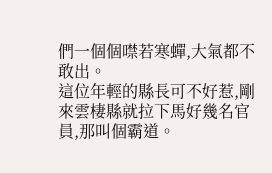們一個個噤若寒蟬,大氣都不敢出。
這位年輕的縣長可不好惹,剛來雲棲縣就拉下馬好幾名官員,那叫個霸道。